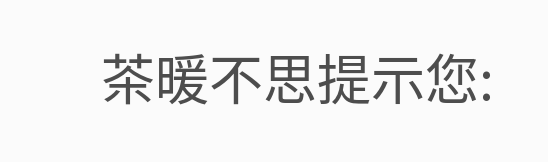茶暖不思提示您: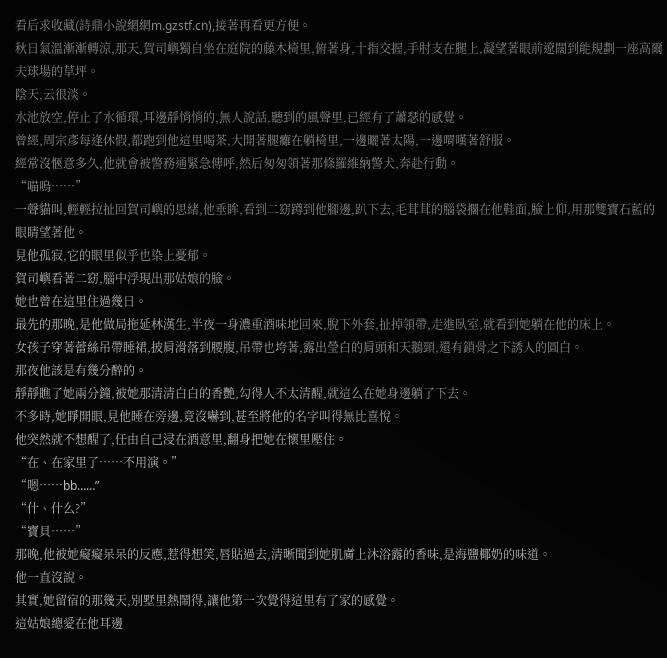看后求收藏(詩鼎小說網網m.gzstf.cn),接著再看更方便。
秋日氣溫漸漸轉涼,那天,賀司嶼獨自坐在庭院的藤木椅里,俯著身,十指交握,手肘支在腿上,凝望著眼前遼闊到能規劃一座高爾夫球場的草坪。
陰天,云很淡。
水池放空,停止了水循環,耳邊靜悄悄的,無人說話,聽到的風聲里,已經有了蕭瑟的感覺。
曾經,周宗彥每逢休假,都跑到他這里喝茶,大開著腿癱在躺椅里,一邊曬著太陽,一邊喟嘆著舒服。
經常沒愜意多久,他就會被警務通緊急傳呼,然后匆匆領著那條羅維納警犬,奔赴行動。
“喵嗚……”
一聲貓叫,輕輕拉扯回賀司嶼的思緒,他垂眸,看到二窈蹲到他腳邊,趴下去,毛茸茸的腦袋擱在他鞋面,臉上仰,用那雙寶石藍的眼睛望著他。
見他孤寂,它的眼里似乎也染上憂郁。
賀司嶼看著二窈,腦中浮現出那姑娘的臉。
她也曾在這里住過幾日。
最先的那晚,是他做局拖延林漢生,半夜一身濃重酒味地回來,脫下外套,扯掉領帶,走進臥室,就看到她躺在他的床上。
女孩子穿著蕾絲吊帶睡裙,披肩滑落到腰腹,吊帶也垮著,露出瑩白的肩頭和天鵝頸,還有鎖骨之下誘人的圓白。
那夜他該是有幾分醉的。
靜靜瞧了她兩分鐘,被她那清清白白的香艷,勾得人不太清醒,就這么在她身邊躺了下去。
不多時,她睜開眼,見他睡在旁邊,竟沒嚇到,甚至將他的名字叫得無比喜悅。
他突然就不想醒了,任由自己浸在酒意里,翻身把她在懷里壓住。
“在、在家里了……不用演。”
“嗯……bb……”
“什、什么?”
“寶貝……”
那晚,他被她癡癡呆呆的反應,惹得想笑,唇貼過去,清晰聞到她肌膚上沐浴露的香味,是海鹽椰奶的味道。
他一直沒說。
其實,她留宿的那幾天,別墅里熱鬧得,讓他第一次覺得這里有了家的感覺。
這姑娘總愛在他耳邊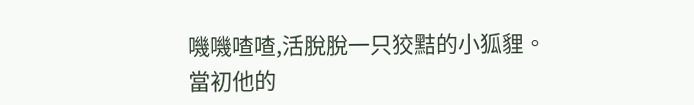嘰嘰喳喳,活脫脫一只狡黠的小狐貍。
當初他的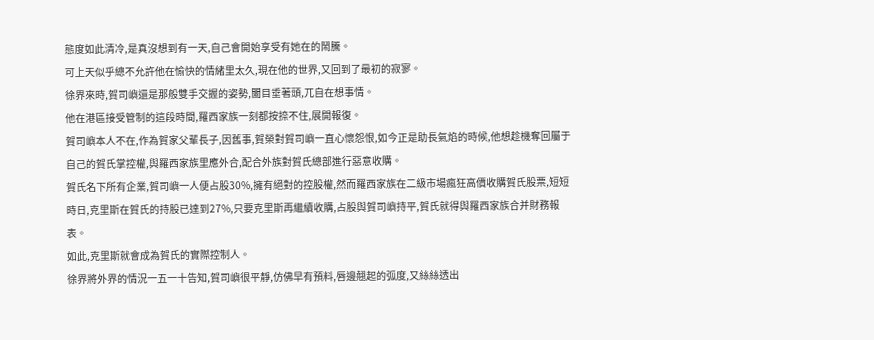態度如此清冷,是真沒想到有一天,自己會開始享受有她在的鬧騰。
可上天似乎總不允許他在愉快的情緒里太久,現在他的世界,又回到了最初的寂寥。
徐界來時,賀司嶼還是那般雙手交握的姿勢,闔目垂著頭,兀自在想事情。
他在港區接受管制的這段時間,羅西家族一刻都按捺不住,展開報復。
賀司嶼本人不在,作為賀家父輩長子,因舊事,賀榮對賀司嶼一直心懷怨恨,如今正是助長氣焰的時候,他想趁機奪回屬于自己的賀氏掌控權,與羅西家族里應外合,配合外族對賀氏總部進行惡意收購。
賀氏名下所有企業,賀司嶼一人便占股30%,擁有絕對的控股權,然而羅西家族在二級市場瘋狂高價收購賀氏股票,短短時日,克里斯在賀氏的持股已達到27%,只要克里斯再繼續收購,占股與賀司嶼持平,賀氏就得與羅西家族合并財務報表。
如此,克里斯就會成為賀氏的實際控制人。
徐界將外界的情況一五一十告知,賀司嶼很平靜,仿佛早有預料,唇邊翹起的弧度,又絲絲透出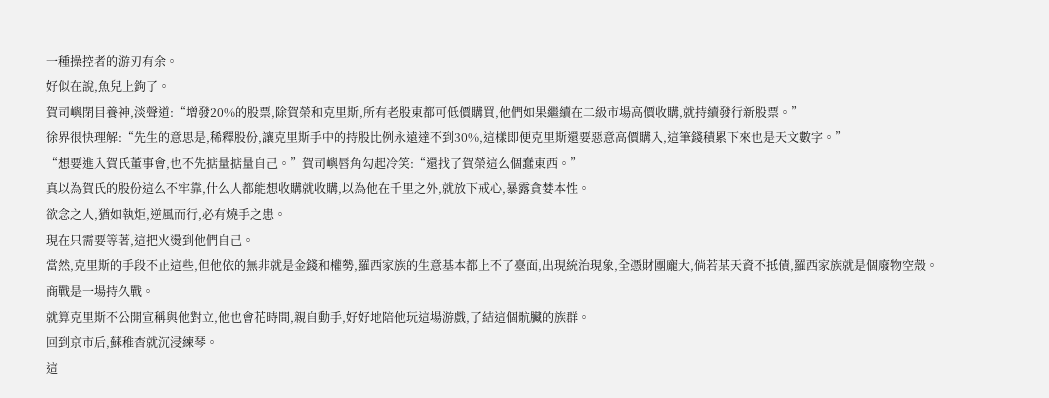一種操控者的游刃有余。
好似在說,魚兒上鉤了。
賀司嶼閉目養神,淡聲道:“增發20%的股票,除賀榮和克里斯,所有老股東都可低價購買,他們如果繼續在二級市場高價收購,就持續發行新股票。”
徐界很快理解:“先生的意思是,稀釋股份,讓克里斯手中的持股比例永遠達不到30%,這樣即便克里斯還要惡意高價購入,這筆錢積累下來也是天文數字。”
“想要進入賀氏董事會,也不先掂量掂量自己。”賀司嶼唇角勾起冷笑:“還找了賀榮這么個蠢東西。”
真以為賀氏的股份這么不牢靠,什么人都能想收購就收購,以為他在千里之外,就放下戒心,暴露貪婪本性。
欲念之人,猶如執炬,逆風而行,必有燒手之患。
現在只需要等著,這把火燙到他們自己。
當然,克里斯的手段不止這些,但他依的無非就是金錢和權勢,羅西家族的生意基本都上不了臺面,出現統治現象,全憑財團龐大,倘若某天資不抵債,羅西家族就是個廢物空殼。
商戰是一場持久戰。
就算克里斯不公開宣稱與他對立,他也會花時間,親自動手,好好地陪他玩這場游戲,了結這個骯臟的族群。
回到京市后,蘇稚杳就沉浸練琴。
這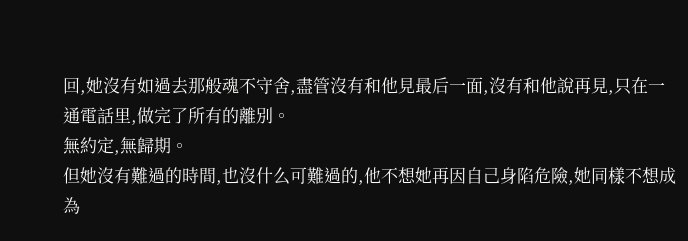回,她沒有如過去那般魂不守舍,盡管沒有和他見最后一面,沒有和他說再見,只在一通電話里,做完了所有的離別。
無約定,無歸期。
但她沒有難過的時間,也沒什么可難過的,他不想她再因自己身陷危險,她同樣不想成為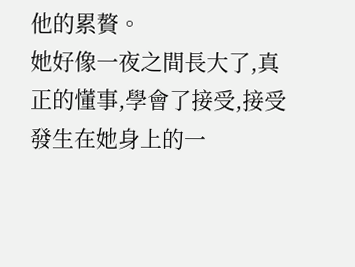他的累贅。
她好像一夜之間長大了,真正的懂事,學會了接受,接受發生在她身上的一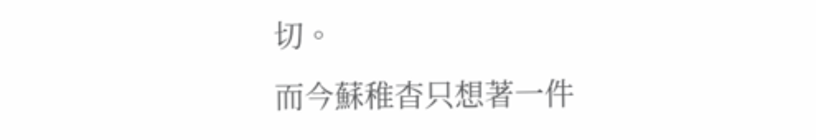切。
而今蘇稚杳只想著一件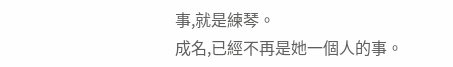事,就是練琴。
成名,已經不再是她一個人的事。